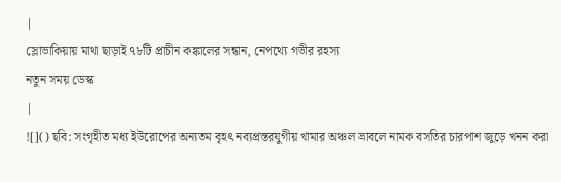|
স্লোভাকিয়ায় মাথা ছাড়াই ৭৮টি প্রাচীন কঙ্কালের সন্ধান, নেপথ্যে গভীর রহস্য
নতুন সময় ডেস্ক
|
![]() ছবি: সংগৃহীত মধ্য ইউরোপের অন্যতম বৃহৎ নব্যপ্রস্তরযুগীয় খামার অঞ্চল ভ্রাবলে নামক বসতির চারপাশ জুড়ে খনন করা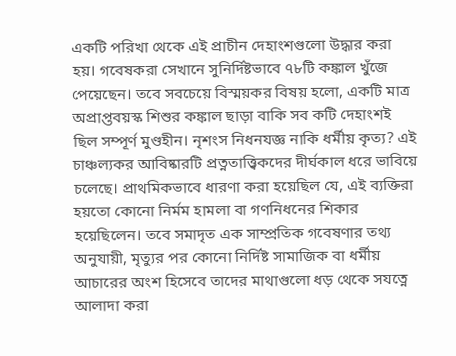একটি পরিখা থেকে এই প্রাচীন দেহাংশগুলো উদ্ধার করা হয়। গবেষকরা সেখানে সুনির্দিষ্টভাবে ৭৮টি কঙ্কাল খুঁজে পেয়েছেন। তবে সবচেয়ে বিস্ময়কর বিষয় হলো, একটি মাত্র অপ্রাপ্তবয়স্ক শিশুর কঙ্কাল ছাড়া বাকি সব কটি দেহাংশই ছিল সম্পূর্ণ মুণ্ডহীন। নৃশংস নিধনযজ্ঞ নাকি ধর্মীয় কৃত্য? এই চাঞ্চল্যকর আবিষ্কারটি প্রত্নতাত্ত্বিকদের দীর্ঘকাল ধরে ভাবিয়ে চলেছে। প্রাথমিকভাবে ধারণা করা হয়েছিল যে, এই ব্যক্তিরা হয়তো কোনো নির্মম হামলা বা গণনিধনের শিকার হয়েছিলেন। তবে সমাদৃত এক সাম্প্রতিক গবেষণার তথ্য অনুযায়ী, মৃত্যুর পর কোনো নির্দিষ্ট সামাজিক বা ধর্মীয় আচারের অংশ হিসেবে তাদের মাথাগুলো ধড় থেকে সযত্নে আলাদা করা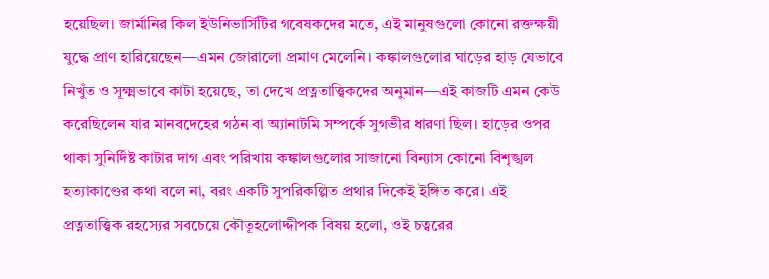হয়েছিল। জার্মানির কিল ইউনিভার্সিটির গবেষকদের মতে, এই মানুষগুলো কোনো রক্তক্ষয়ী যুদ্ধে প্রাণ হারিয়েছেন—এমন জোরালো প্রমাণ মেলেনি। কঙ্কালগুলোর ঘাড়ের হাড় যেভাবে নিখুঁত ও সূক্ষ্মভাবে কাটা হয়েছে, তা দেখে প্রত্নতাত্ত্বিকদের অনুমান—এই কাজটি এমন কেউ করেছিলেন যার মানবদেহের গঠন বা অ্যানাটমি সম্পর্কে সুগভীর ধারণা ছিল। হাড়ের ওপর থাকা সুনির্দিষ্ট কাটার দাগ এবং পরিখায় কঙ্কালগুলোর সাজানো বিন্যাস কোনো বিশৃঙ্খল হত্যাকাণ্ডের কথা বলে না, বরং একটি সুপরিকল্পিত প্রথার দিকেই ইঙ্গিত করে। এই প্রত্নতাত্ত্বিক রহস্যের সবচেয়ে কৌতূহলোদ্দীপক বিষয় হলো, ওই চত্বরের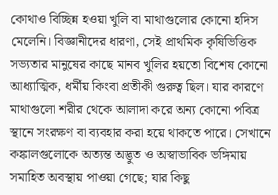কোথাও বিচ্ছিন্ন হওয়া খুলি বা মাথাগুলোর কোনো হদিস মেলেনি। বিজ্ঞানীদের ধারণা, সেই প্রাথমিক কৃষিভিত্তিক সভ্যতার মানুষের কাছে মানব খুলির হয়তো বিশেষ কোনো আধ্যাত্মিক, ধর্মীয় কিংবা প্রতীকী গুরুত্ব ছিল। যার কারণে মাথাগুলো শরীর থেকে আলাদা করে অন্য কোনো পবিত্র স্থানে সংরক্ষণ বা ব্যবহার করা হয়ে থাকতে পারে। সেখানে কঙ্কালগুলোকে অত্যন্ত অদ্ভুত ও অস্বাভাবিক ভঙ্গিমায় সমাহিত অবস্থায় পাওয়া গেছে; যার কিছু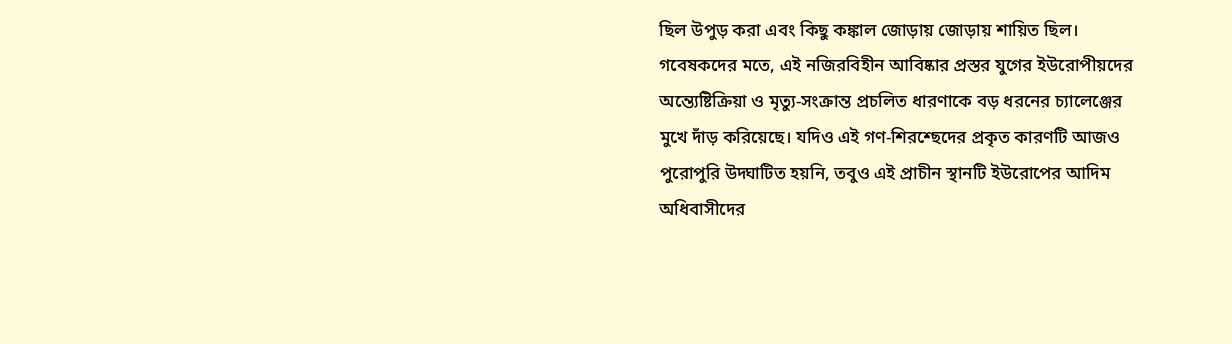ছিল উপুড় করা এবং কিছু কঙ্কাল জোড়ায় জোড়ায় শায়িত ছিল। গবেষকদের মতে, এই নজিরবিহীন আবিষ্কার প্রস্তর যুগের ইউরোপীয়দের অন্ত্যেষ্টিক্রিয়া ও মৃত্যু-সংক্রান্ত প্রচলিত ধারণাকে বড় ধরনের চ্যালেঞ্জের মুখে দাঁড় করিয়েছে। যদিও এই গণ-শিরশ্ছেদের প্রকৃত কারণটি আজও পুরোপুরি উদ্ঘাটিত হয়নি, তবুও এই প্রাচীন স্থানটি ইউরোপের আদিম অধিবাসীদের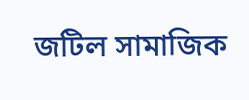জটিল সামাজিক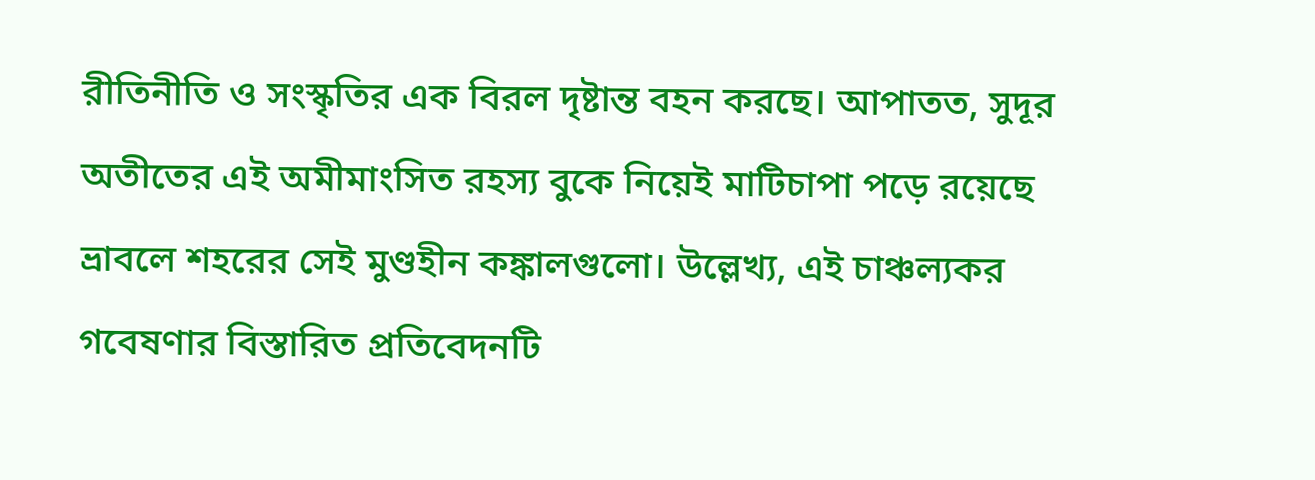রীতিনীতি ও সংস্কৃতির এক বিরল দৃষ্টান্ত বহন করছে। আপাতত, সুদূর অতীতের এই অমীমাংসিত রহস্য বুকে নিয়েই মাটিচাপা পড়ে রয়েছে ভ্রাবলে শহরের সেই মুণ্ডহীন কঙ্কালগুলো। উল্লেখ্য, এই চাঞ্চল্যকর গবেষণার বিস্তারিত প্রতিবেদনটি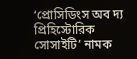‘প্রোসিডিংস অব দ্য প্রিহিস্টোরিক সোসাইটি’ নামক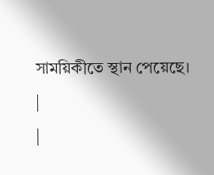সাময়িকীতে স্থান পেয়েছে।
|
|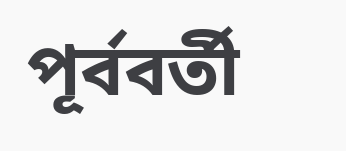পূর্ববর্তী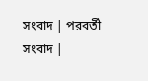সংবাদ | পরবর্তী সংবাদ |